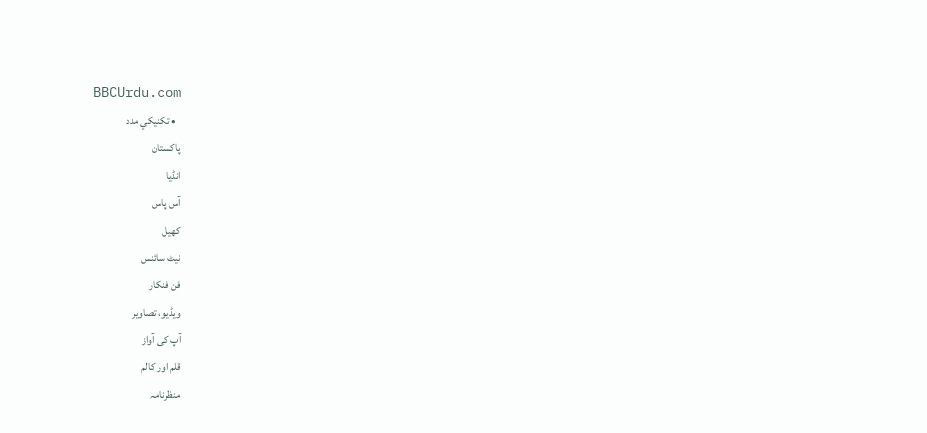BBCUrdu.com
  • تکنيکي مدد
پاکستان
انڈیا
آس پاس
کھیل
نیٹ سائنس
فن فنکار
ویڈیو، تصاویر
آپ کی آواز
قلم اور کالم
منظرنامہ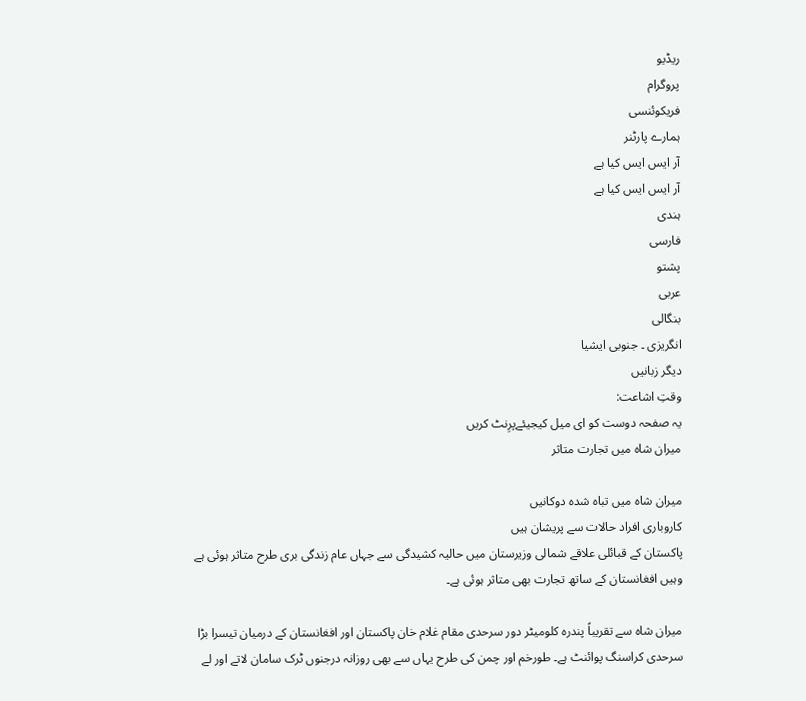ریڈیو
پروگرام
فریکوئنسی
ہمارے پارٹنر
آر ایس ایس کیا ہے
آر ایس ایس کیا ہے
ہندی
فارسی
پشتو
عربی
بنگالی
انگریزی ۔ جنوبی ایشیا
دیگر زبانیں
وقتِ اشاعت:
یہ صفحہ دوست کو ای میل کیجیئےپرِنٹ کریں
میران شاہ میں تجارت متاثر

میران شاہ میں تباہ شدہ دوکانیں
کاروباری افراد حالات سے پریشان ہیں
پاکستان کے قبائلی علاقے شمالی وزیرستان میں حالیہ کشیدگی سے جہاں عام زندگی بری طرح متاثر ہوئی ہے وہیں افغانستان کے ساتھ تجارت بھی متاثر ہوئی ہے۔

میران شاہ سے تقریباً پندرہ کلومیٹر دور سرحدی مقام غلام خان پاکستان اور افغانستان کے درمیان تیسرا بڑا سرحدی کراسنگ پوائنٹ ہے۔ طورخم اور چمن کی طرح یہاں سے بھی روزانہ درجنوں ٹرک سامان لاتے اور لے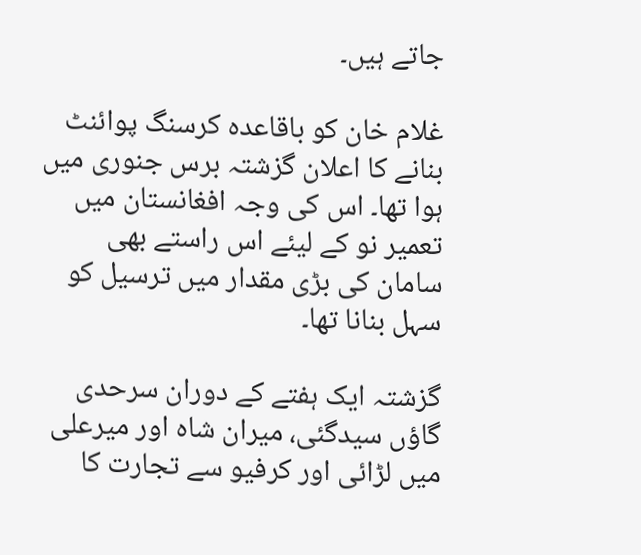جاتے ہیں۔

غلام خان کو باقاعدہ کرسنگ پوائنٹ بنانے کا اعلان گزشتہ برس جنوری میں ہوا تھا۔ اس کی وجہ افغانستان میں تعمیر نو کے لیئے اس راستے بھی سامان کی بڑی مقدار میں ترسیل کو سہل بنانا تھا۔

گزشتہ ایک ہفتے کے دوران سرحدی گاؤں سیدگئی، میران شاہ اور میرعلی میں لڑائی اور کرفیو سے تجارت کا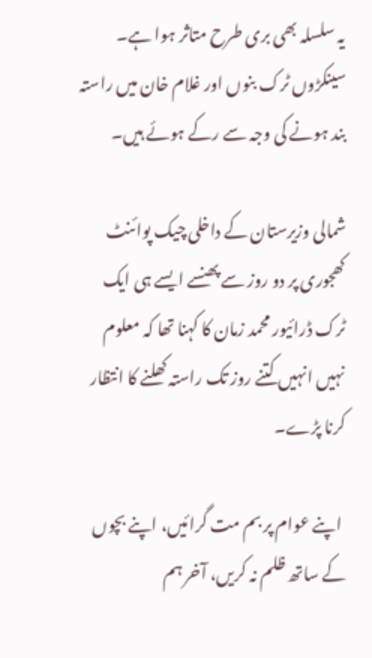یہ سلسلہ بھی بری طرح متاثر ہوا ہے۔ سینکڑوں ٹرک بنوں اور غلام خان میں راستہ بند ہونے کی وجہ سے رکے ہوئے ہیں۔

شمالی وزیرستان کے داخلی چیک پوائنٹ کھجوری پر دو روز سے پھنسے ایسے ہی ایک ٹرک ڈرائیور محمد زمان کا کہنا تھا کہ معلوم نہیں انہیں کتنے روز تک راستہ کھلنے کا انتظار کرنا پڑے۔

 اپنے عوام پر بم مت گرائیں، اپنے بچوں کے ساتھ ظلم نہ کریں، آخر ہم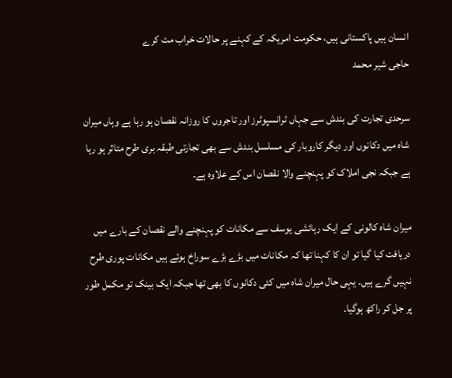انسان ہیں پاکستانی ہیں، حکومت امریکہ کے کہنے پر حالات خراب مت کرے
حاجی شیر محمد

سرحدی تجارت کی بندش سے جہاں ٹرانسپوٹرز اور تاجروں کا روزانہ نقصان ہو رہا ہے وہاں میران شاہ میں دکانوں اور دیگر کاروبار کی مسلسل بندش سے بھی تجارتی طبقہ بری طرح متاثر ہو رہا ہے جبکہ نجی املاک کو پہنچنے والا نقصان اس کے علاوہ ہے۔

میران شاہ کالونی کے ایک رہائشی یوسف سے مکانات کو پہنچنے والے نقصان کے بارے میں دریافت کیا گیا تو ان کا کہنا تھا کہ مکانات میں بڑے بڑے سوراخ ہوئے ہیں مکانات پوری طرح نہیں گرے ہیں۔ یہی حال میران شاہ میں کئی دکانوں کا بھی تھا جبکہ ایک بینک تو مکمل طور پر جل کر راکھ ہوگیا۔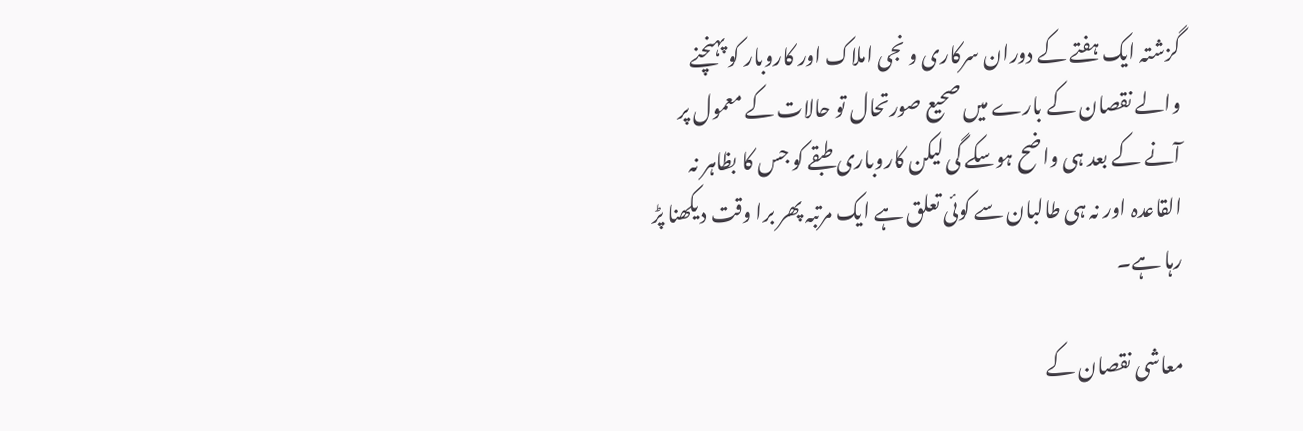گزشتہ ایک ہفتے کے دوران سرکاری و نجی املاک اور کاروبار کو پہنچنے والے نقصان کے بارے میں صحیع صورتحال تو حالات کے معمول پر آنے کے بعد ہی واضح ہوسکے گی لیکن کاروباری طبقے کو جس کا بظاہر نہ القاعدہ اور نہ ہی طالبان سے کوئی تعلق ہے ایک مرتبہ پھر برا وقت دیکھنا پڑ رہا ہے۔

معاشی نقصان کے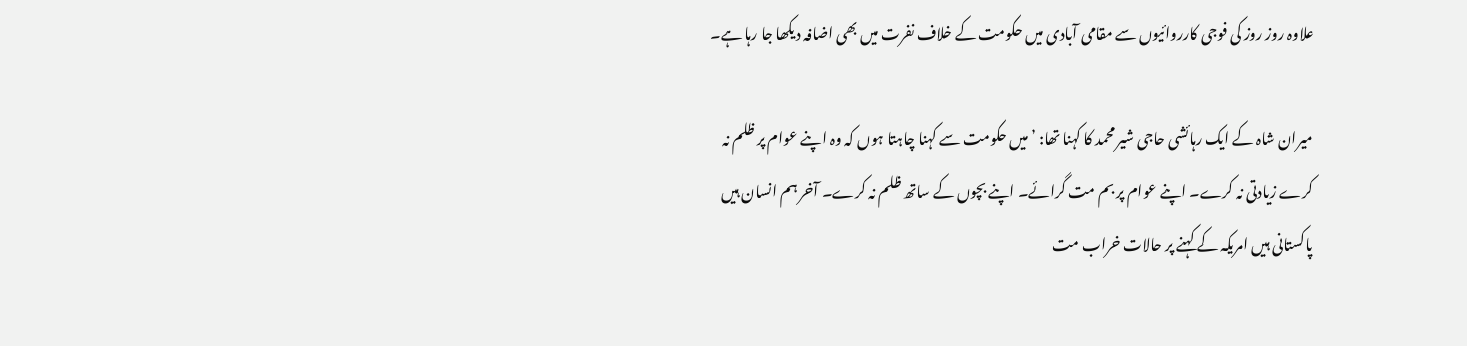علاوہ روز روز کی فوجی کارروائیوں سے مقامی آبادی میں حکومت کے خلاف نفرت میں بھی اضافہ دیکھا جا رہا ہے۔

میران شاہ کے ایک رہائشی حاجی شیر محمد کا کہنا تھا: ’میں حکومت سے کہنا چاہتا ہوں کہ وہ اپنے عوام پر ظلم نہ کرے زیادتی نہ کرے۔ اپنے عوام پر بم مت گرائے۔ اپنے بچوں کے ساتھ ظلم نہ کرے۔ آخر ہم انسان ہیں پاکستانی ہیں امریکہ کے کہنے پر حالات خراب مت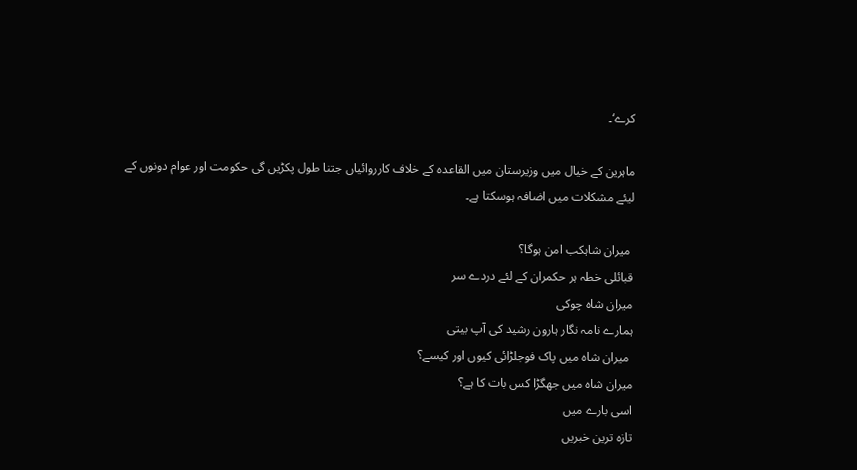کرے‘۔

ماہرین کے خیال میں وزیرستان میں القاعدہ کے خلاف کارروائیاں جتنا طول پکڑیں گی حکومت اور عوام دونوں کے لیئے مشکلات میں اضافہ ہوسکتا ہے۔

 میران شاہکب امن ہوگا؟
قبائلی خطہ ہر حکمران کے لئے دردے سر
میران شاہ چوکی
ہمارے نامہ نگار ہارون رشید کی آپ بیتی
 میران شاہ میں پاک فوجلڑائی کیوں اور کیسے؟
میران شاہ میں جھگڑا کس بات کا ہے؟
اسی بارے میں
تازہ ترین خبریں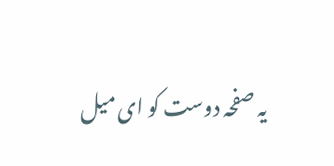یہ صفحہ دوست کو ای میل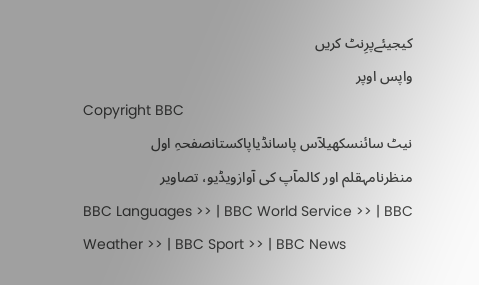کیجیئےپرِنٹ کریں
واپس اوپر
Copyright BBC
نیٹ سائنسکھیلآس پاسانڈیاپاکستانصفحہِ اول
منظرنامہقلم اور کالمآپ کی آوازویڈیو، تصاویر
BBC Languages >> | BBC World Service >> | BBC Weather >> | BBC Sport >> | BBC News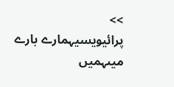>>
پرائیویسیہمارے بارے میںہمیں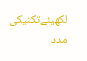لکھیئےتکنیکی مدد